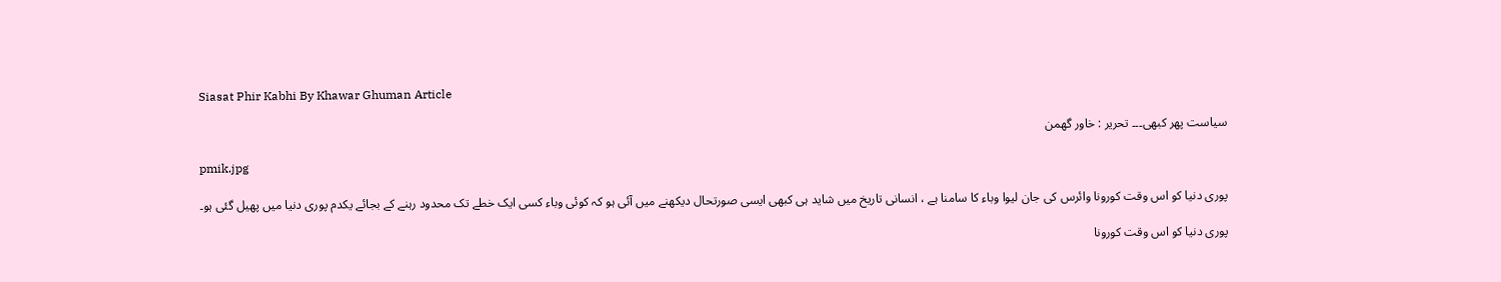Siasat Phir Kabhi By Khawar Ghuman Article

سیاست پھر کبھی۔۔۔ تحریر : خاور گھمن

pmik.jpg

پوری دنیا کو اس وقت کورونا وائرس کی جان لیوا وباء کا سامنا ہے ، انسانی تاریخ میں شاید ہی کبھی ایسی صورتحال دیکھنے میں آئی ہو کہ کوئی وباء کسی ایک خطے تک محدود رہنے کے بجائے یکدم پوری دنیا میں پھیل گئی ہو۔

پوری دنیا کو اس وقت کورونا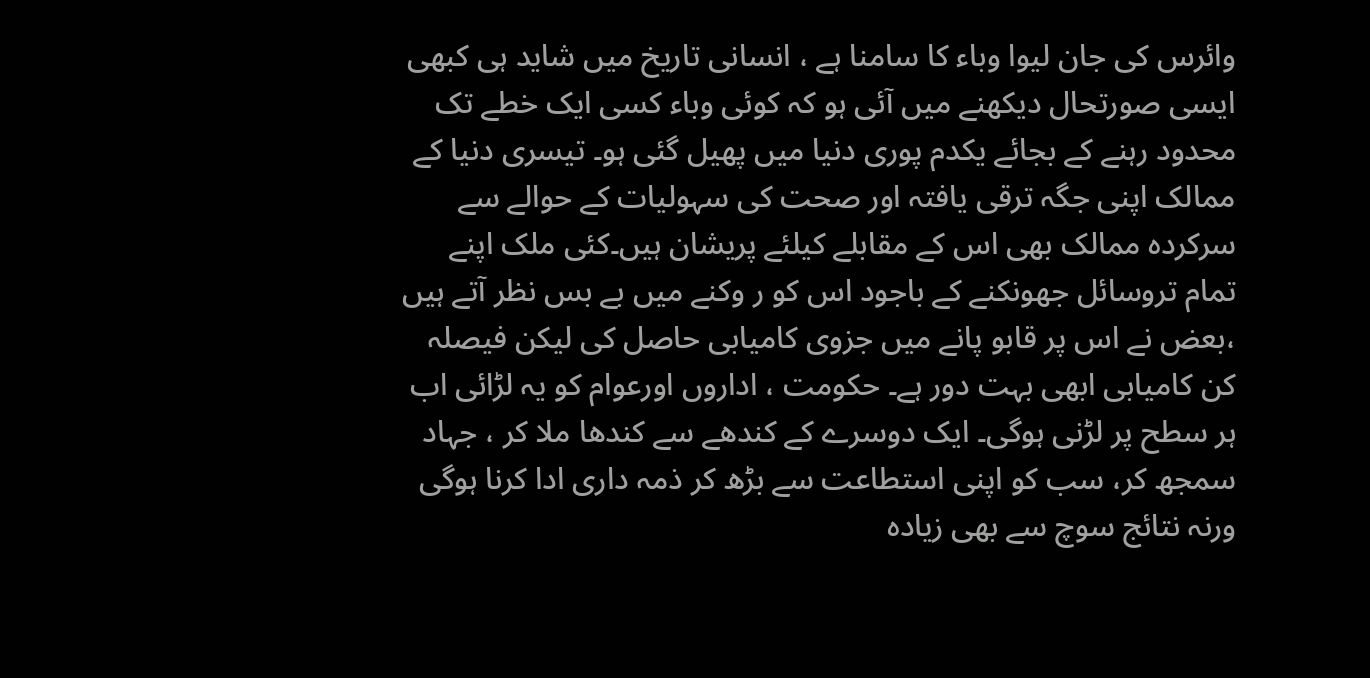وائرس کی جان لیوا وباء کا سامنا ہے ، انسانی تاریخ میں شاید ہی کبھی ایسی صورتحال دیکھنے میں آئی ہو کہ کوئی وباء کسی ایک خطے تک محدود رہنے کے بجائے یکدم پوری دنیا میں پھیل گئی ہو۔ تیسری دنیا کے ممالک اپنی جگہ ترقی یافتہ اور صحت کی سہولیات کے حوالے سے سرکردہ ممالک بھی اس کے مقابلے کیلئے پریشان ہیں۔کئی ملک اپنے تمام تروسائل جھونکنے کے باجود اس کو ر وکنے میں بے بس نظر آتے ہیں ،بعض نے اس پر قابو پانے میں جزوی کامیابی حاصل کی لیکن فیصلہ کن کامیابی ابھی بہت دور ہے۔ حکومت ، اداروں اورعوام کو یہ لڑائی اب ہر سطح پر لڑنی ہوگی۔ ایک دوسرے کے کندھے سے کندھا ملا کر ، جہاد سمجھ کر، سب کو اپنی استطاعت سے بڑھ کر ذمہ داری ادا کرنا ہوگی ورنہ نتائج سوچ سے بھی زیادہ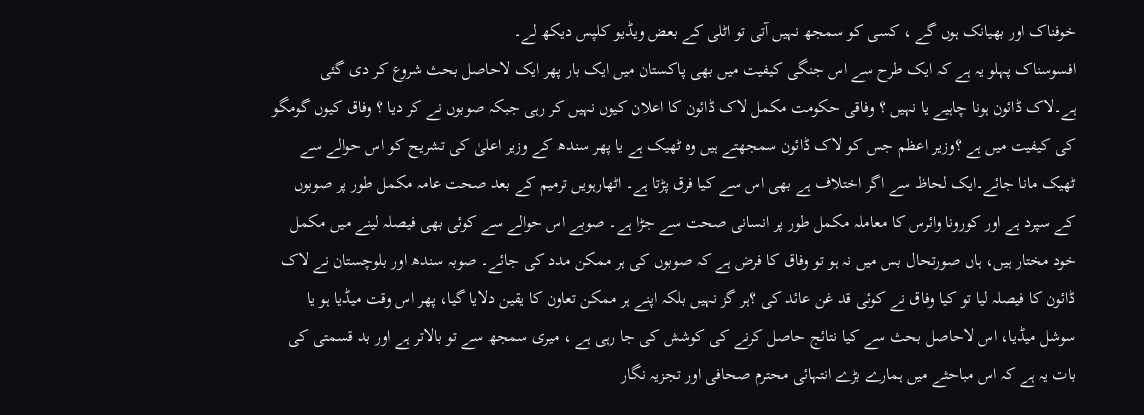خوفناک اور بھیانک ہوں گے ، کسی کو سمجھ نہیں آتی تو اٹلی کے بعض ویڈیو کلپس دیکھ لے۔
افسوسناک پہلو یہ ہے کہ ایک طرح سے اس جنگی کیفیت میں بھی پاکستان میں ایک بار پھر ایک لاحاصل بحث شروع کر دی گئی ہے۔لاک ڈائون ہونا چاہیے یا نہیں ؟ وفاقی حکومت مکمل لاک ڈائون کا اعلان کیوں نہیں کر رہی جبکہ صوبوں نے کر دیا ؟ وفاق کیوں گومگو کی کیفیت میں ہے ؟وزیر اعظم جس کو لاک ڈائون سمجھتے ہیں وہ ٹھیک ہے یا پھر سندھ کے وزیر اعلیٰ کی تشریح کو اس حوالے سے ٹھیک مانا جائے۔ایک لحاظ سے اگر اختلاف ہے بھی اس سے کیا فرق پڑتا ہے۔ اٹھارہویں ترمیم کے بعد صحت عامہ مکمل طور پر صوبوں کے سپرد ہے اور کورونا وائرس کا معاملہ مکمل طور پر انسانی صحت سے جڑا ہے۔ صوبے اس حوالے سے کوئی بھی فیصلہ لینے میں مکمل خود مختار ہیں، ہاں صورتحال بس میں نہ ہو تو وفاق کا فرض ہے کہ صوبوں کی ہر ممکن مدد کی جائے۔ صوبہ سندھ اور بلوچستان نے لاک ڈائون کا فیصلہ لیا تو کیا وفاق نے کوئی قد غن عائد کی ؟ہر گز نہیں بلکہ اپنے ہر ممکن تعاون کا یقین دلایا گیا، پھر اس وقت میڈیا ہو یا سوشل میڈیا، اس لاحاصل بحث سے کیا نتائج حاصل کرنے کی کوشش کی جا رہی ہے ، میری سمجھ سے تو بالاتر ہے اور بد قسمتی کی بات یہ ہے کہ اس مباحثے میں ہمارے بڑے انتہائی محترم صحافی اور تجزیہ نگار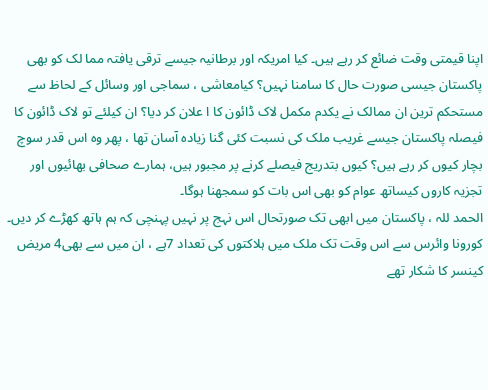اپنا قیمتی وقت ضائع کر رہے ہیں۔ کیا امریکہ اور برطانیہ جیسے ترقی یافتہ مما لک کو بھی پاکستان جیسی صورت حال کا سامنا نہیں؟ کیامعاشی ، سماجی اور وسائل کے لحاظ سے مستحکم ترین ان ممالک نے یکدم مکمل لاک ڈائون کا ا علان کر دیا؟ ان کیلئے تو لاک ڈائون کا فیصلہ پاکستان جیسے غریب ملک کی نسبت کئی گنا زیادہ آسان تھا ، پھر وہ اس قدر سوچ بچار کیوں کر رہے ہیں؟ کیوں بتدریج فیصلے کرنے پر مجبور ہیں، ہمارے صحافی بھائیوں اور تجزیہ کاروں کیساتھ عوام کو بھی اس بات کو سمجھنا ہوگا۔
الحمد للہ ، پاکستان میں ابھی تک صورتحال اس نہج پر نہیں پہنچی کہ ہم ہاتھ کھڑے کر دیں۔ کورونا وائرس سے اس وقت تک ملک میں ہلاکتوں کی تعداد 7ہے ، ان میں سے بھی4 مریض کینسر کا شکار تھے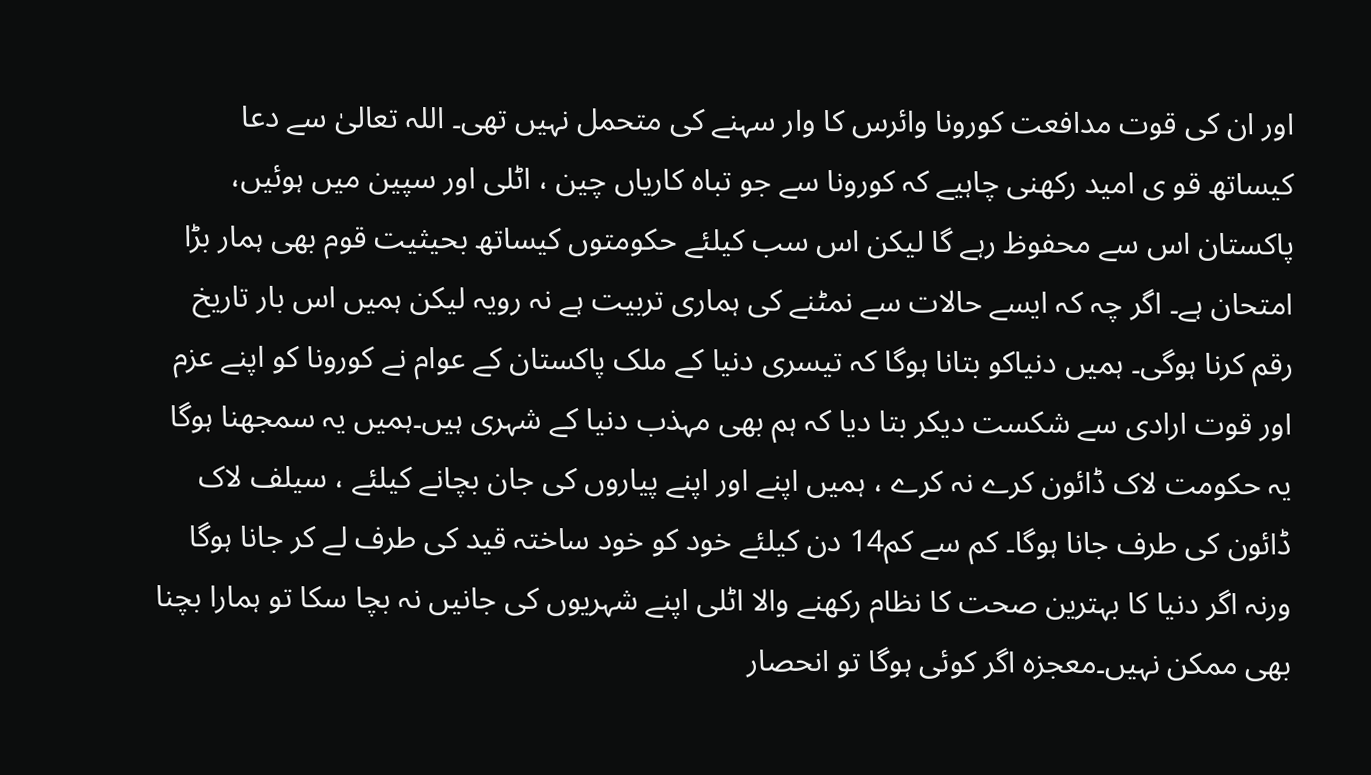اور ان کی قوت مدافعت کورونا وائرس کا وار سہنے کی متحمل نہیں تھی۔ اللہ تعالیٰ سے دعا کیساتھ قو ی امید رکھنی چاہیے کہ کورونا سے جو تباہ کاریاں چین ، اٹلی اور سپین میں ہوئیں، پاکستان اس سے محفوظ رہے گا لیکن اس سب کیلئے حکومتوں کیساتھ بحیثیت قوم بھی ہمار بڑا امتحان ہے۔ اگر چہ کہ ایسے حالات سے نمٹنے کی ہماری تربیت ہے نہ رویہ لیکن ہمیں اس بار تاریخ رقم کرنا ہوگی۔ ہمیں دنیاکو بتانا ہوگا کہ تیسری دنیا کے ملک پاکستان کے عوام نے کورونا کو اپنے عزم اور قوت ارادی سے شکست دیکر بتا دیا کہ ہم بھی مہذب دنیا کے شہری ہیں۔ہمیں یہ سمجھنا ہوگا یہ حکومت لاک ڈائون کرے نہ کرے ، ہمیں اپنے اور اپنے پیاروں کی جان بچانے کیلئے ، سیلف لاک ڈائون کی طرف جانا ہوگا۔ کم سے کم14 دن کیلئے خود کو خود ساختہ قید کی طرف لے کر جانا ہوگا ورنہ اگر دنیا کا بہترین صحت کا نظام رکھنے والا اٹلی اپنے شہریوں کی جانیں نہ بچا سکا تو ہمارا بچنا بھی ممکن نہیں۔معجزہ اگر کوئی ہوگا تو انحصار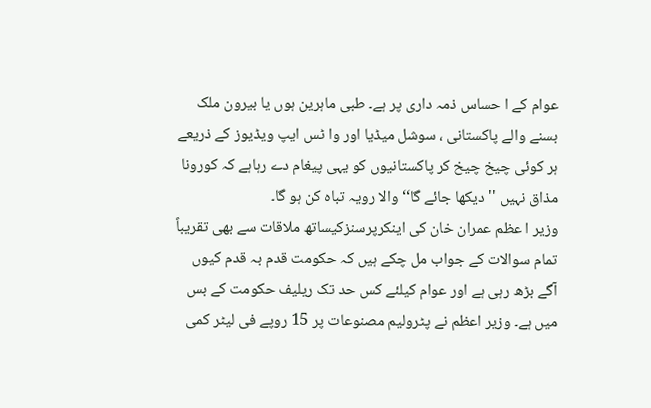عوام کے ا حساس ذمہ داری پر ہے۔ طبی ماہرین ہوں یا بیرون ملک بسنے والے پاکستانی ، سوشل میڈیا اور وا ٹس ایپ ویڈیوز کے ذریعے ہر کوئی چیخ چیخ کر پاکستانیوں کو یہی پیغام دے رہاہے کہ کورونا مذاق نہیں '' دیکھا جائے گا‘‘ والا رویہ تباہ کن ہو گا۔
وزیر ا عظم عمران خان کی اینکرپرسنزکیساتھ ملاقات سے بھی تقریباً تمام سوالات کے جواب مل چکے ہیں کہ حکومت قدم بہ قدم کیوں آگے بڑھ رہی ہے اور عوام کیلئے کس حد تک ریلیف حکومت کے بس میں ہے۔ وزیر اعظم نے پٹرولیم مصنوعات پر 15 روپے فی لیٹر کمی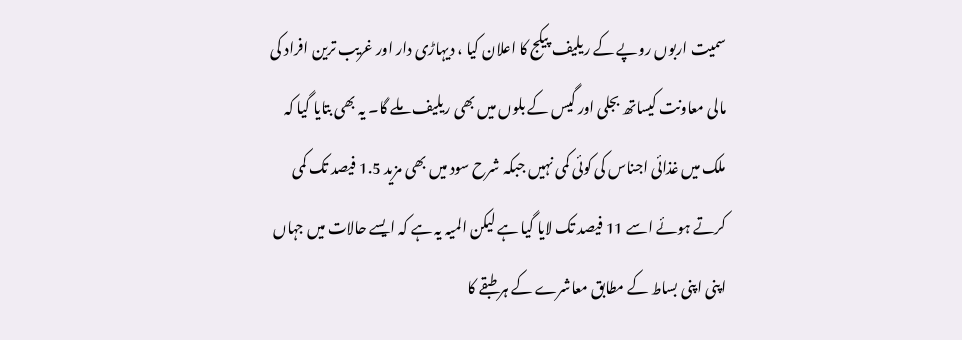سمیت اربوں روپے کے ریلیف پیکج کا اعلان کیا ، دیہاڑی دار اور غریب ترین افراد کی مالی معاونت کیساتھ بجلی اور گیس کے بلوں میں بھی ریلیف ملے گا۔ یہ بھی بتایا گیا کہ ملک میں غذائی اجناس کی کوئی کمی نہیں جبکہ شرح سود میں بھی مزید 1.5 فیصد تک کمی کرتے ہوئے اسے 11 فیصد تک لایا گیا ہے لیکن المیہ یہ ہے کہ ایسے حالات میں جہاں اپنی اپنی بساط کے مطابق معاشرے کے ہر طبقے کا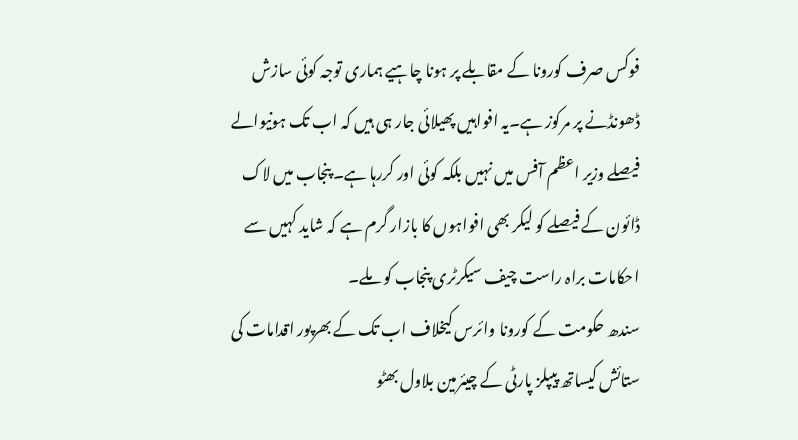فوکس صرف کورونا کے مقابلے پر ہونا چاہیے ہماری توجہ کوئی سازش ڈھونڈنے پر مرکوز ہے۔یہ افواہیں پھیلائی جار ہی ہیں کہ اب تک ہونیوالے فیصلے وزیر اعظم آفس میں نہیں بلکہ کوئی اور کررہا ہے۔ پنجاب میں لاک ڈائون کے فیصلے کو لیکر بھی افواہوں کا بازار گرم ہے کہ شاید کہیں سے احکامات براہ راست چیف سیکرٹری پنجاب کو ملے۔
سندھ حکومت کے کورونا وائرس کیخلاف اب تک کے بھرپور اقدامات کی ستائش کیساتھ پیپلز پارٹی کے چیئرمین بلاول بھٹو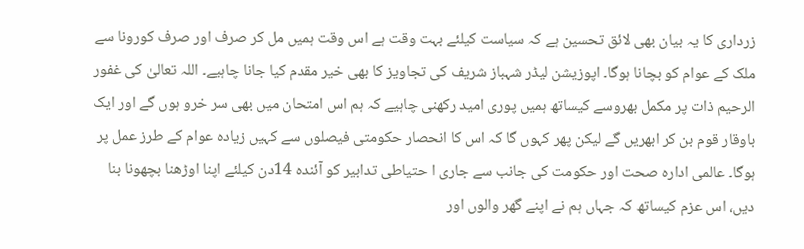زرداری کا یہ بیان بھی لائق تحسین ہے کہ سیاست کیلئے بہت وقت ہے اس وقت ہمیں مل کر صرف اور صرف کورونا سے ملک کے عوام کو بچانا ہوگا۔ اپوزیشن لیڈر شہباز شریف کی تجاویز کا بھی خیر مقدم کیا جانا چاہیے۔ اللہ تعالیٰ کی غفور الرحیم ذات پر مکمل بھروسے کیساتھ ہمیں پوری امید رکھنی چاہیے کہ ہم اس امتحان میں بھی سر خرو ہوں گے اور ایک باوقار قوم بن کر ابھریں گے لیکن پھر کہوں گا کہ اس کا انحصار حکومتی فیصلوں سے کہیں زیادہ عوام کے طرز عمل پر ہوگا۔ عالمی ادارہ صحت اور حکومت کی جانب سے جاری ا حتیاطی تدابیر کو آئندہ 14دن کیلئے اپنا اوڑھنا بچھونا بنا دیں، اس عزم کیساتھ کہ جہاں ہم نے اپنے گھر والوں اور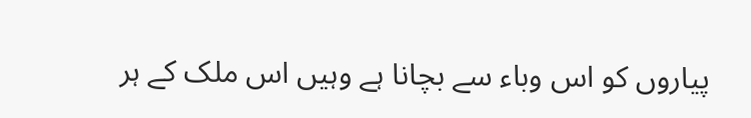پیاروں کو اس وباء سے بچانا ہے وہیں اس ملک کے ہر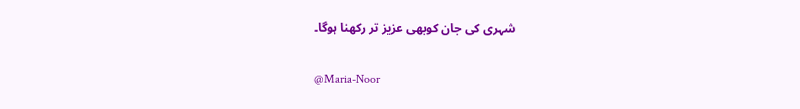شہری کی جان کوبھی عزیز تر رکھنا ہوگا۔


@Maria-Noor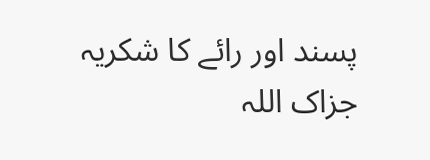پسند اور رائے کا شکریہ
جزاک اللہ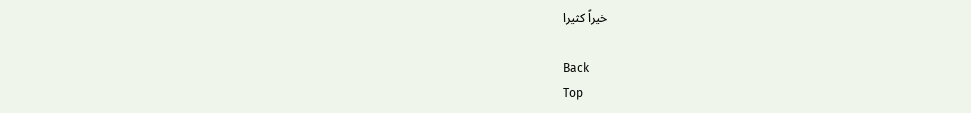خیراً کثیرا

Back
Top